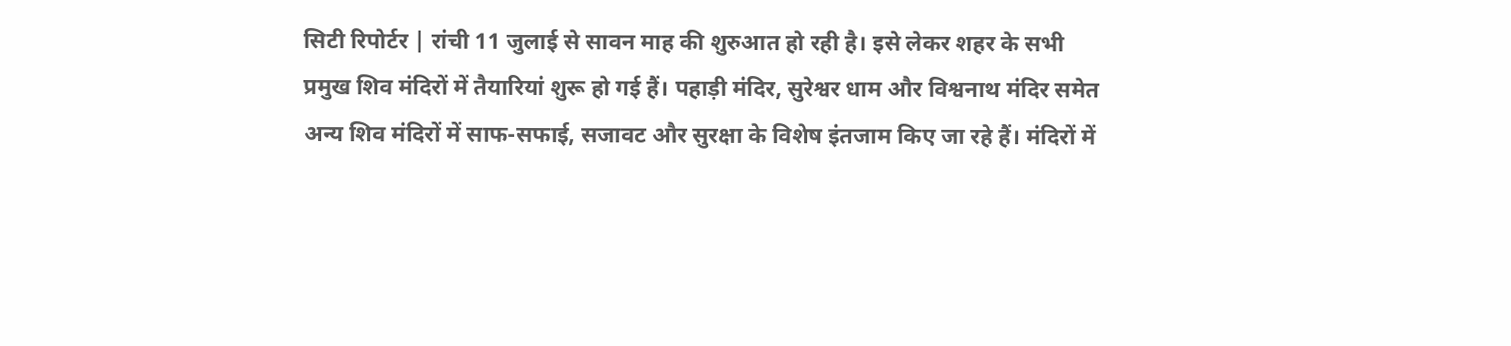सिटी रिपोर्टर | रांची 11 जुलाई से सावन माह की शुरुआत हो रही है। इसे लेकर शहर के सभी प्रमुख शिव मंदिरों में तैयारियां शुरू हो गई हैं। पहाड़ी मंदिर, सुरेश्वर धाम और विश्वनाथ मंदिर समेत अन्य शिव मंदिरों में साफ-सफाई, सजावट और सुरक्षा के विशेष इंतजाम किए जा रहे हैं। मंदिरों में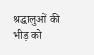श्रद्धालुओं की भीड़ को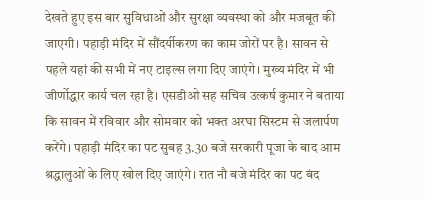देखते हुए इस बार सुविधाओं और सुरक्षा व्यवस्था को और मजबूत की जाएगी। पहाड़ी मंदिर में सौंदर्यीकरण का काम जोरों पर है। सावन से पहले यहां की सभी में नए टाइल्स लगा दिए जाएंगे। मुख्य मंदिर में भी जीर्णोद्धार कार्य चल रहा है। एसडीओ सह सचिव उत्कर्ष कुमार ने बताया कि सावन में रविवार और सोमवार को भक्त अरघा सिस्टम से जलार्पण करेंगे। पहाड़ी मंदिर का पट सुबह 3.30 बजे सरकारी पूजा के बाद आम श्रद्धालुओं के लिए खोल दिए जाएंगे। रात नौ बजे मंदिर का पट बंद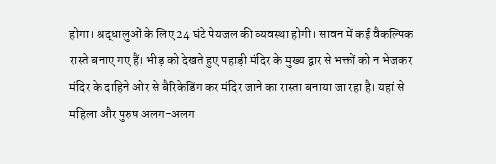होगा। श्रद्धालुओं के लिए 24 घंटे पेयजल की व्यवस्था होगी। सावन में कई वैकल्पिक रास्ते बनाए गए हैं। भीड़ को देखते हुए पहाड़ी मंदिर के मुख्य द्वार से भक्तों को न भेजकर मंदिर के दाहिने ओर से बैरिकेडिंग कर मंदिर जाने का रास्ता बनाया जा रहा है। यहां से महिला और पुरुष अलग-अलग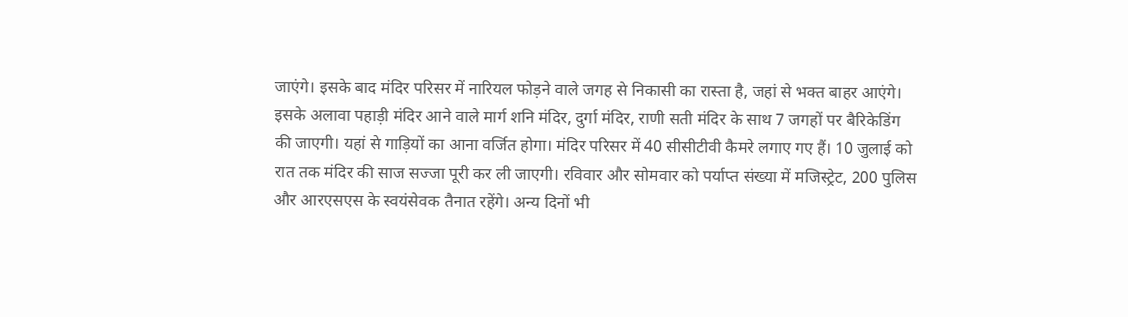जाएंगे। इसके बाद मंदिर परिसर में नारियल फोड़ने वाले जगह से निकासी का रास्ता है, जहां से भक्त बाहर आएंगे। इसके अलावा पहाड़ी मंदिर आने वाले मार्ग शनि मंदिर, दुर्गा मंदिर, राणी सती मंदिर के साथ 7 जगहों पर बैरिकेडिंग की जाएगी। यहां से गाड़ियों का आना वर्जित होगा। मंदिर परिसर में 40 सीसीटीवी कैमरे लगाए गए हैं। 10 जुलाई को रात तक मंदिर की साज सज्जा पूरी कर ली जाएगी। रविवार और सोमवार को पर्याप्त संख्या में मजिस्ट्रेट, 200 पुलिस और आरएसएस के स्वयंसेवक तैनात रहेंगे। अन्य दिनों भी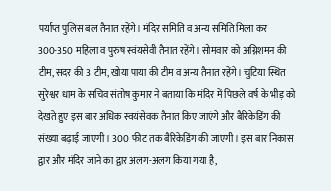पर्याप्त पुलिस बल तैनात रहेंगे। मंदिर समिति व अन्य समिति मिला कर 300-350 महिला व पुरुष स्वंयसेवी तैनात रहेंगे। सोमवार को अग्निशमन की टीम, सदर की 3 टीम, खोया पाया की टीम व अन्य तैनात रहेंगे। चुटिया स्थित सुरेश्वर धाम के सचिव संतोष कुमार ने बताया कि मंदिर में पिछले वर्ष के भीड़ को देखते हुए इस बार अधिक स्वयंसेवक तैनात किए जाएंगे और बैरिकेडिंग की संख्या बढ़ाई जाएगी। 300 फीट तक बैरिकेडिंग की जाएगी। इस बार निकास द्वार और मंदिर जाने का द्वार अलग-अलग किया गया है,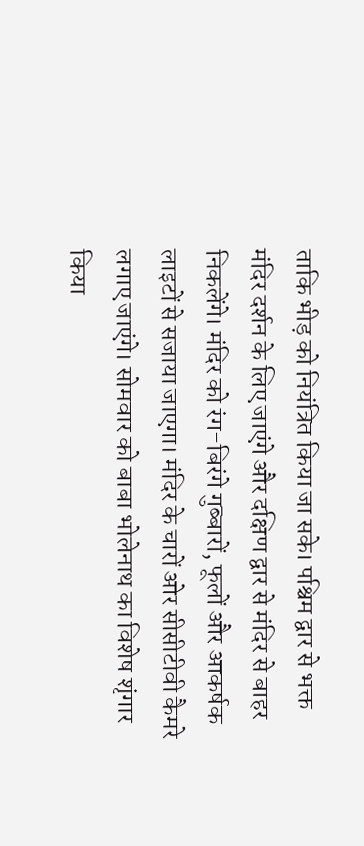ताकि भीड़ को नियंत्रित किया जा सके। पश्चिम द्वार से भक्त मंदिर दर्शन के लिए जाएंगे और दक्षिण द्वार से मंदिर से बाहर निकलेंगे। मंदिर को रंग-बिरंगे गुब्बारों, फूलों और आकर्षक लाइटों से सजाया जाएगा। मंदिर के चारों ओर सीसीटीवी कैमरे लगाए जाएंगे। सोमवार को बाबा भोलेनाथ का विशेष शृंगार किया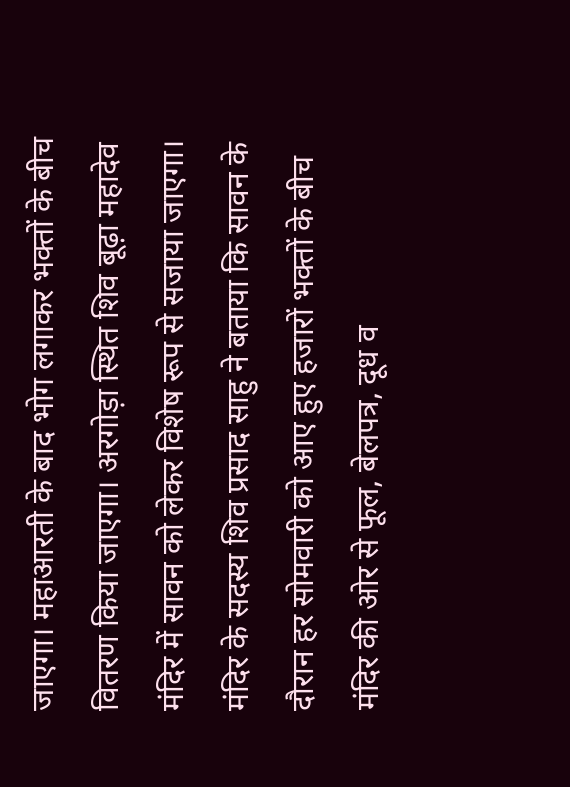जाएगा। महाआरती के बाद भोग लगाकर भक्तों के बीच वितरण किया जाएगा। अरगोड़ा स्थित शिव बूढ़ा महादेव मंदिर में सावन को लेकर विशेष रूप से सजाया जाएगा। मंदिर के सदस्य शिव प्रसाद साहु ने बताया कि सावन के दौरान हर सोमवारी को आए हुए हजारों भक्तों के बीच मंदिर की ओर से फूल, बेलपत्र, दूध व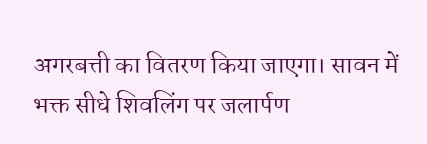अगरबत्ती का वितरण किया जाएगा। सावन में भक्त सीधे शिवलिंग पर जलार्पण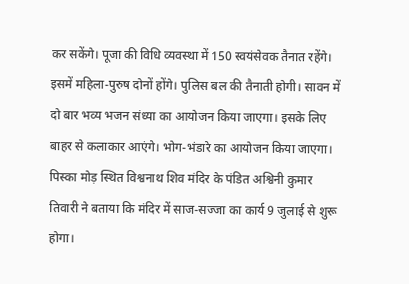कर सकेंगे। पूजा की विधि व्यवस्था में 150 स्वयंसेवक तैनात रहेंगे। इसमें महिला-पुरुष दोनों होंगे। पुलिस बल की तैनाती होगी। सावन में दो बार भव्य भजन संध्या का आयोजन किया जाएगा। इसके लिए बाहर से कलाकार आएंगे। भोग-भंडारे का आयोजन किया जाएगा। पिस्का मोड़ स्थित विश्वनाथ शिव मंदिर के पंडित अश्विनी कुमार तिवारी ने बताया कि मंदिर में साज-सज्जा का कार्य 9 जुलाई से शुरू होगा।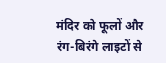मंदिर को फूलों और रंग-बिरंगे लाइटों से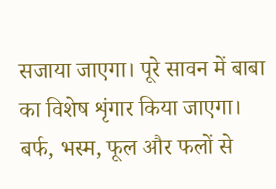सजाया जाएगा। पूरे सावन में बाबा का विशेष शृंगार किया जाएगा। बर्फ, भस्म, फूल और फलों से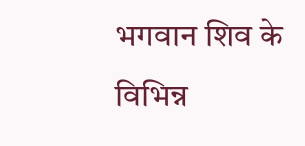भगवान शिव के विभिन्न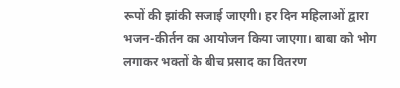रूपों की झांकी सजाई जाएगी। हर दिन महिलाओं द्वारा भजन-कीर्तन का आयोजन किया जाएगा। बाबा को भोग लगाकर भक्तों के बीच प्रसाद का वितरण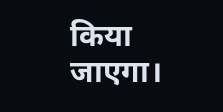किया जाएगा।